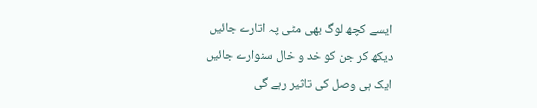ایسے کچھ لوگ بھی مٹی پہ اتارے جائیں
دیکھ کر جن کو خد و خال سنوارے جائیں
ایک ہی وصل کی تاثیر رہے گی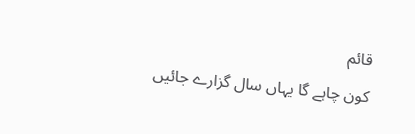قائم
کون چاہے گا یہاں سال گزارے جائیں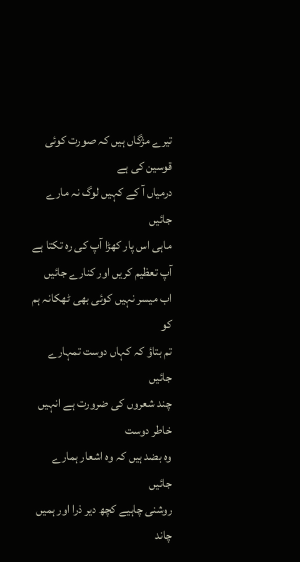تیرے مژگاں ہیں کہ صورت کوئی قوسین کی ہے
درمیاں آ کے کہیں لوگ نہ مارے جائیں
ماہی اس پار کھڑا آپ کی رہ تکتا ہے
آپ تعظیم کریں اور کنارے جائیں
اب میسر نہیں کوئی بھی ٹھکانہ ہم کو
تم بتاؤ کہ کہاں دوست تمہارے جائیں
چند شعروں کی ضرورت ہے انہیں خاطر دوست
وہ بضد ہیں کہ وہ اشعار ہمارے جائیں
روشنی چاہیے کچھ دیر ذرا اور ہمیں
چاند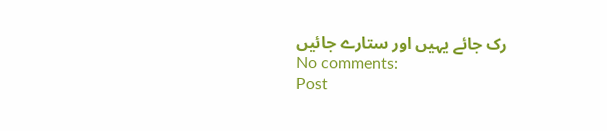رک جائے یہیں اور ستارے جائیں
No comments:
Post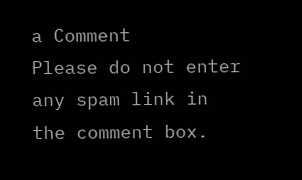a Comment
Please do not enter any spam link in the comment box.